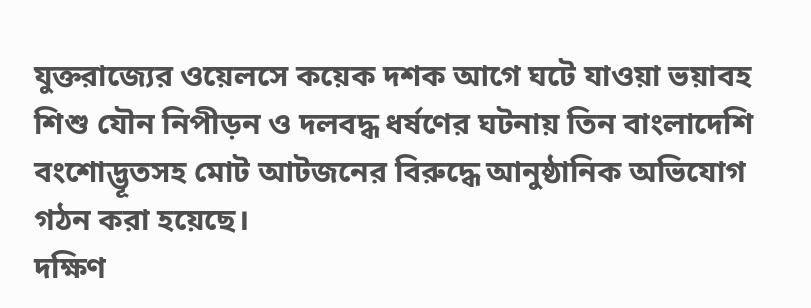যুক্তরাজ্যের ওয়েলসে কয়েক দশক আগে ঘটে যাওয়া ভয়াবহ শিশু যৌন নিপীড়ন ও দলবদ্ধ ধর্ষণের ঘটনায় তিন বাংলাদেশি বংশোদ্ভূতসহ মোট আটজনের বিরুদ্ধে আনুষ্ঠানিক অভিযোগ গঠন করা হয়েছে।
দক্ষিণ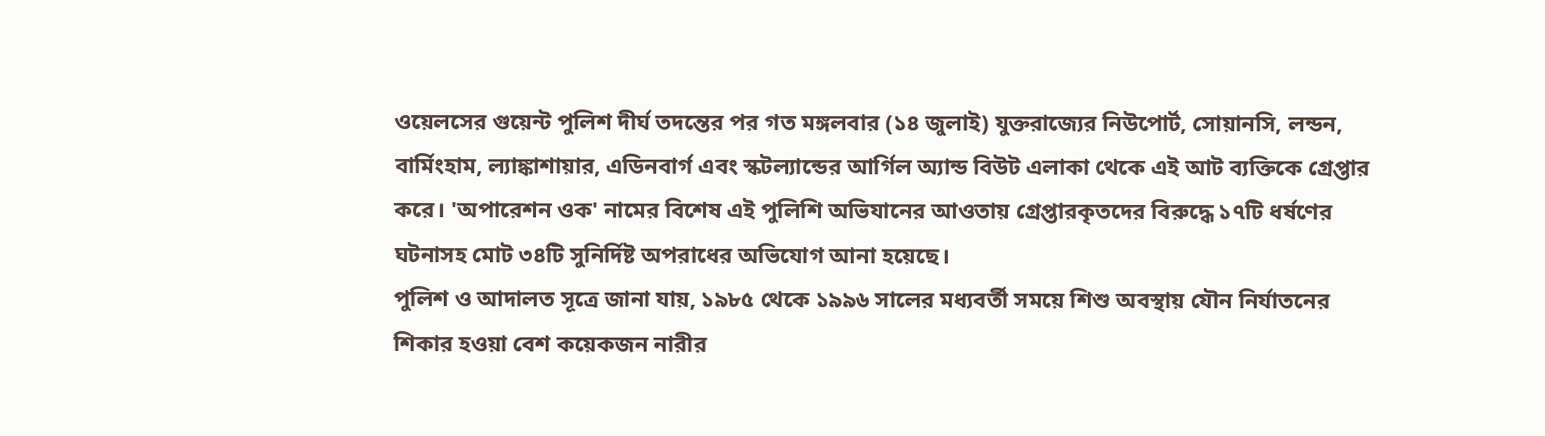ওয়েলসের গুয়েন্ট পুলিশ দীর্ঘ তদন্তের পর গত মঙ্গলবার (১৪ জুলাই) যুক্তরাজ্যের নিউপোর্ট, সোয়ানসি, লন্ডন, বার্মিংহাম, ল্যাঙ্কাশায়ার, এডিনবার্গ এবং স্কটল্যান্ডের আর্গিল অ্যান্ড বিউট এলাকা থেকে এই আট ব্যক্তিকে গ্রেপ্তার করে। 'অপারেশন ওক' নামের বিশেষ এই পুলিশি অভিযানের আওতায় গ্রেপ্তারকৃতদের বিরুদ্ধে ১৭টি ধর্ষণের ঘটনাসহ মোট ৩৪টি সুনির্দিষ্ট অপরাধের অভিযোগ আনা হয়েছে।
পুলিশ ও আদালত সূত্রে জানা যায়, ১৯৮৫ থেকে ১৯৯৬ সালের মধ্যবর্তী সময়ে শিশু অবস্থায় যৌন নির্যাতনের শিকার হওয়া বেশ কয়েকজন নারীর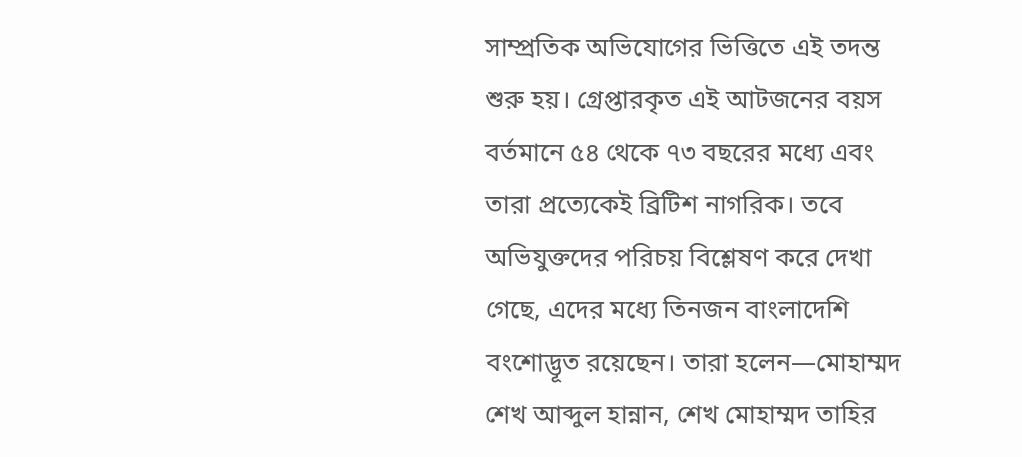সাম্প্রতিক অভিযোগের ভিত্তিতে এই তদন্ত শুরু হয়। গ্রেপ্তারকৃত এই আটজনের বয়স বর্তমানে ৫৪ থেকে ৭৩ বছরের মধ্যে এবং তারা প্রত্যেকেই ব্রিটিশ নাগরিক। তবে অভিযুক্তদের পরিচয় বিশ্লেষণ করে দেখা গেছে, এদের মধ্যে তিনজন বাংলাদেশি বংশোদ্ভূত রয়েছেন। তারা হলেন—মোহাম্মদ শেখ আব্দুল হান্নান, শেখ মোহাম্মদ তাহির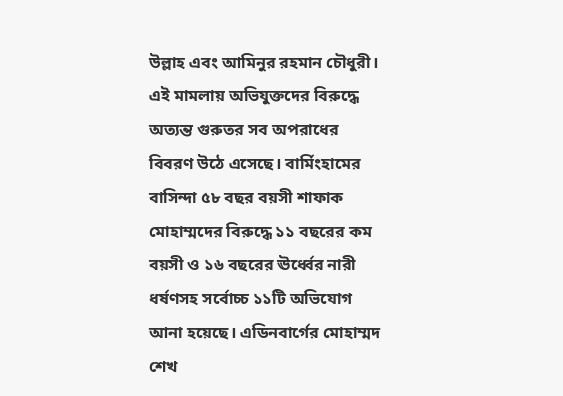উল্লাহ এবং আমিনুর রহমান চৌধুরী।
এই মামলায় অভিযুক্তদের বিরুদ্ধে অত্যন্ত গুরুতর সব অপরাধের বিবরণ উঠে এসেছে। বার্মিংহামের বাসিন্দা ৫৮ বছর বয়সী শাফাক মোহাম্মদের বিরুদ্ধে ১১ বছরের কম বয়সী ও ১৬ বছরের ঊর্ধ্বের নারী ধর্ষণসহ সর্বোচ্চ ১১টি অভিযোগ আনা হয়েছে। এডিনবার্গের মোহাম্মদ শেখ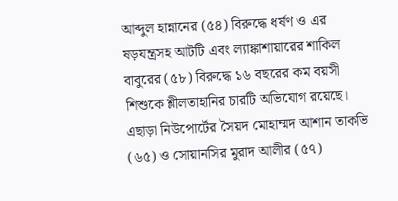আব্দুল হান্নানের (৫৪) বিরুদ্ধে ধর্ষণ ও এর ষড়যন্ত্রসহ আটটি এবং ল্যাঙ্কাশায়ারের শাকিল বাবুরের (৫৮) বিরুদ্ধে ১৬ বছরের কম বয়সী শিশুকে শ্লীলতাহানির চারটি অভিযোগ রয়েছে।
এছাড়া নিউপোর্টের সৈয়দ মোহাম্মদ আশান তাকভি (৬৫) ও সোয়ানসির মুরাদ আলীর (৫৭)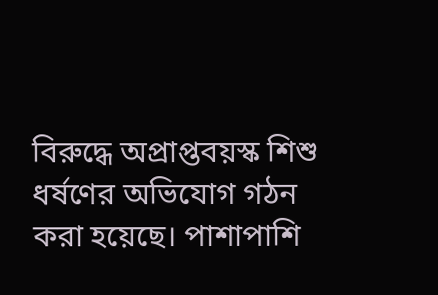বিরুদ্ধে অপ্রাপ্তবয়স্ক শিশু ধর্ষণের অভিযোগ গঠন করা হয়েছে। পাশাপাশি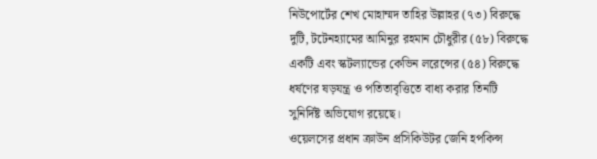নিউপোর্টের শেখ মোহাম্মদ তাহির উল্লাহর (৭৩) বিরুদ্ধে দুটি, টটেনহ্যামের আমিনুর রহমান চৌধুরীর (৫৮) বিরুদ্ধে একটি এবং স্কটল্যান্ডের কেভিন লরেন্সের (৫৪) বিরুদ্ধে ধর্ষণের ষড়যন্ত্র ও পতিতাবৃত্তিতে বাধ্য করার তিনটি সুনির্দিষ্ট অভিযোগ রয়েছে।
ওয়েলসের প্রধান ক্রাউন প্রসিকিউটর জেনি হপকিন্স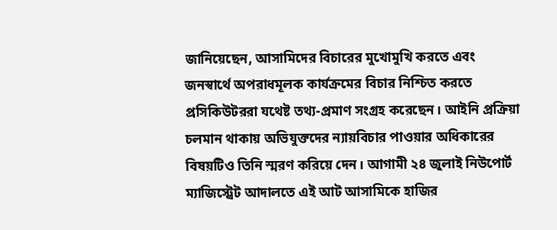জানিয়েছেন, আসামিদের বিচারের মুখোমুখি করতে এবং জনস্বার্থে অপরাধমূলক কার্যক্রমের বিচার নিশ্চিত করতে প্রসিকিউটররা যথেষ্ট তথ্য-প্রমাণ সংগ্রহ করেছেন। আইনি প্রক্রিয়া চলমান থাকায় অভিযুক্তদের ন্যায়বিচার পাওয়ার অধিকারের বিষয়টিও তিনি স্মরণ করিয়ে দেন। আগামী ২৪ জুলাই নিউপোর্ট ম্যাজিস্ট্রেট আদালতে এই আট আসামিকে হাজির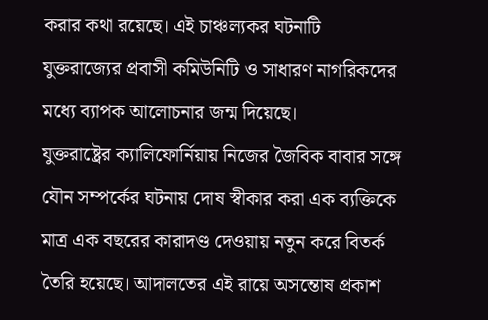করার কথা রয়েছে। এই চাঞ্চল্যকর ঘটনাটি যুক্তরাজ্যের প্রবাসী কমিউনিটি ও সাধারণ নাগরিকদের মধ্যে ব্যাপক আলোচনার জন্ম দিয়েছে।
যুক্তরাষ্ট্রের ক্যালিফোর্নিয়ায় নিজের জৈবিক বাবার সঙ্গে যৌন সম্পর্কের ঘটনায় দোষ স্বীকার করা এক ব্যক্তিকে মাত্র এক বছরের কারাদণ্ড দেওয়ায় নতুন করে বিতর্ক তৈরি হয়েছে। আদালতের এই রায়ে অসন্তোষ প্রকাশ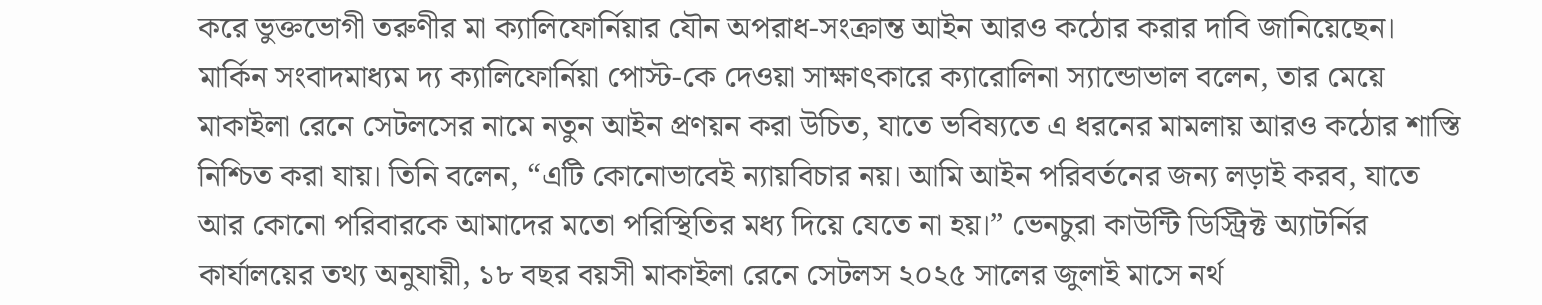করে ভুক্তভোগী তরুণীর মা ক্যালিফোর্নিয়ার যৌন অপরাধ-সংক্রান্ত আইন আরও কঠোর করার দাবি জানিয়েছেন। মার্কিন সংবাদমাধ্যম দ্য ক্যালিফোর্নিয়া পোস্ট-কে দেওয়া সাক্ষাৎকারে ক্যারোলিনা স্যান্ডোভাল বলেন, তার মেয়ে মাকাইলা রেনে সেটলসের নামে নতুন আইন প্রণয়ন করা উচিত, যাতে ভবিষ্যতে এ ধরনের মামলায় আরও কঠোর শাস্তি নিশ্চিত করা যায়। তিনি বলেন, “এটি কোনোভাবেই ন্যায়বিচার নয়। আমি আইন পরিবর্তনের জন্য লড়াই করব, যাতে আর কোনো পরিবারকে আমাদের মতো পরিস্থিতির মধ্য দিয়ে যেতে না হয়।” ভেনচুরা কাউন্টি ডিস্ট্রিক্ট অ্যাটর্নির কার্যালয়ের তথ্য অনুযায়ী, ১৮ বছর বয়সী মাকাইলা রেনে সেটলস ২০২৫ সালের জুলাই মাসে নর্থ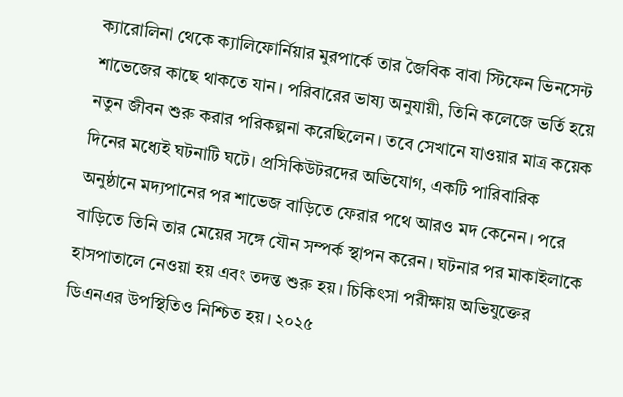ক্যারোলিনা থেকে ক্যালিফোর্নিয়ার মুরপার্কে তার জৈবিক বাবা স্টিফেন ভিনসেন্ট শাভেজের কাছে থাকতে যান। পরিবারের ভাষ্য অনুযায়ী, তিনি কলেজে ভর্তি হয়ে নতুন জীবন শুরু করার পরিকল্পনা করেছিলেন। তবে সেখানে যাওয়ার মাত্র কয়েক দিনের মধ্যেই ঘটনাটি ঘটে। প্রসিকিউটরদের অভিযোগ, একটি পারিবারিক অনুষ্ঠানে মদ্যপানের পর শাভেজ বাড়িতে ফেরার পথে আরও মদ কেনেন। পরে বাড়িতে তিনি তার মেয়ের সঙ্গে যৌন সম্পর্ক স্থাপন করেন। ঘটনার পর মাকাইলাকে হাসপাতালে নেওয়া হয় এবং তদন্ত শুরু হয়। চিকিৎসা পরীক্ষায় অভিযুক্তের ডিএনএর উপস্থিতিও নিশ্চিত হয়। ২০২৫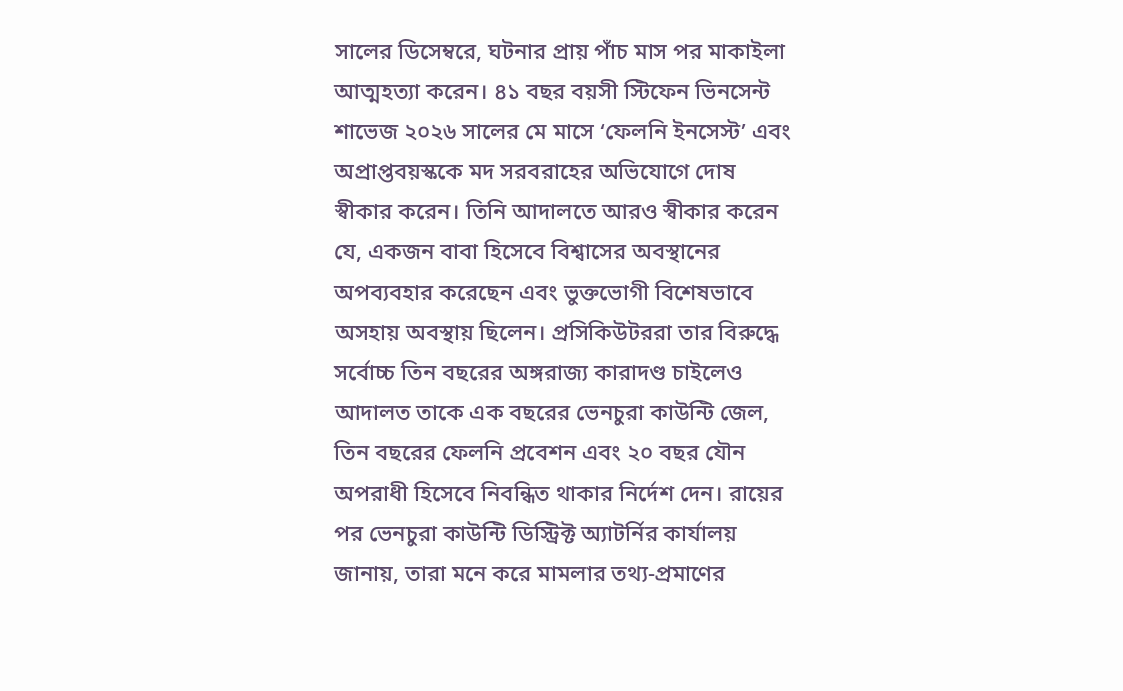সালের ডিসেম্বরে, ঘটনার প্রায় পাঁচ মাস পর মাকাইলা আত্মহত্যা করেন। ৪১ বছর বয়সী স্টিফেন ভিনসেন্ট শাভেজ ২০২৬ সালের মে মাসে ‘ফেলনি ইনসেস্ট’ এবং অপ্রাপ্তবয়স্ককে মদ সরবরাহের অভিযোগে দোষ স্বীকার করেন। তিনি আদালতে আরও স্বীকার করেন যে, একজন বাবা হিসেবে বিশ্বাসের অবস্থানের অপব্যবহার করেছেন এবং ভুক্তভোগী বিশেষভাবে অসহায় অবস্থায় ছিলেন। প্রসিকিউটররা তার বিরুদ্ধে সর্বোচ্চ তিন বছরের অঙ্গরাজ্য কারাদণ্ড চাইলেও আদালত তাকে এক বছরের ভেনচুরা কাউন্টি জেল, তিন বছরের ফেলনি প্রবেশন এবং ২০ বছর যৌন অপরাধী হিসেবে নিবন্ধিত থাকার নির্দেশ দেন। রায়ের পর ভেনচুরা কাউন্টি ডিস্ট্রিক্ট অ্যাটর্নির কার্যালয় জানায়, তারা মনে করে মামলার তথ্য-প্রমাণের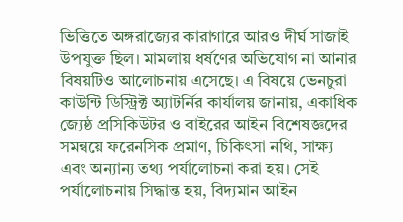ভিত্তিতে অঙ্গরাজ্যের কারাগারে আরও দীর্ঘ সাজাই উপযুক্ত ছিল। মামলায় ধর্ষণের অভিযোগ না আনার বিষয়টিও আলোচনায় এসেছে। এ বিষয়ে ভেনচুরা কাউন্টি ডিস্ট্রিক্ট অ্যাটর্নির কার্যালয় জানায়, একাধিক জ্যেষ্ঠ প্রসিকিউটর ও বাইরের আইন বিশেষজ্ঞদের সমন্বয়ে ফরেনসিক প্রমাণ, চিকিৎসা নথি, সাক্ষ্য এবং অন্যান্য তথ্য পর্যালোচনা করা হয়। সেই পর্যালোচনায় সিদ্ধান্ত হয়, বিদ্যমান আইন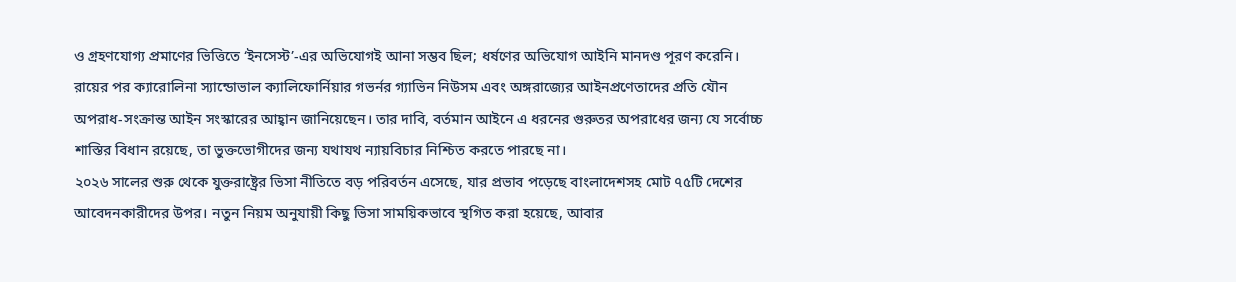ও গ্রহণযোগ্য প্রমাণের ভিত্তিতে ‘ইনসেস্ট’-এর অভিযোগই আনা সম্ভব ছিল; ধর্ষণের অভিযোগ আইনি মানদণ্ড পূরণ করেনি। রায়ের পর ক্যারোলিনা স্যান্ডোভাল ক্যালিফোর্নিয়ার গভর্নর গ্যাভিন নিউসম এবং অঙ্গরাজ্যের আইনপ্রণেতাদের প্রতি যৌন অপরাধ-সংক্রান্ত আইন সংস্কারের আহ্বান জানিয়েছেন। তার দাবি, বর্তমান আইনে এ ধরনের গুরুতর অপরাধের জন্য যে সর্বোচ্চ শাস্তির বিধান রয়েছে, তা ভুক্তভোগীদের জন্য যথাযথ ন্যায়বিচার নিশ্চিত করতে পারছে না।
২০২৬ সালের শুরু থেকে যুক্তরাষ্ট্রের ভিসা নীতিতে বড় পরিবর্তন এসেছে, যার প্রভাব পড়েছে বাংলাদেশসহ মোট ৭৫টি দেশের আবেদনকারীদের উপর। নতুন নিয়ম অনুযায়ী কিছু ভিসা সাময়িকভাবে স্থগিত করা হয়েছে, আবার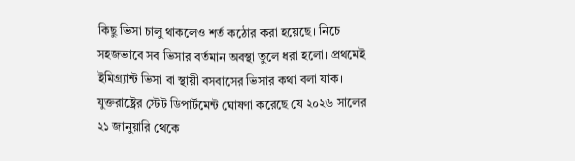কিছু ভিসা চালু থাকলেও শর্ত কঠোর করা হয়েছে। নিচে সহজভাবে সব ভিসার বর্তমান অবস্থা তুলে ধরা হলো। প্রথমেই ইমিগ্র্যান্ট ভিসা বা স্থায়ী বসবাসের ভিসার কথা বলা যাক। যুক্তরাষ্ট্রের স্টেট ডিপার্টমেন্ট ঘোষণা করেছে যে ২০২৬ সালের ২১ জানুয়ারি থেকে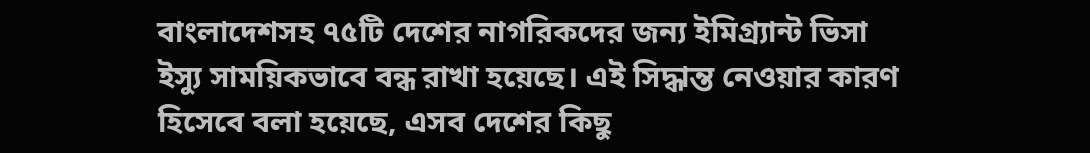বাংলাদেশসহ ৭৫টি দেশের নাগরিকদের জন্য ইমিগ্র্যান্ট ভিসা ইস্যু সাময়িকভাবে বন্ধ রাখা হয়েছে। এই সিদ্ধান্ত নেওয়ার কারণ হিসেবে বলা হয়েছে, এসব দেশের কিছু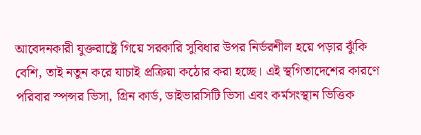আবেদনকারী যুক্তরাষ্ট্রে গিয়ে সরকারি সুবিধার উপর নির্ভরশীল হয়ে পড়ার ঝুঁকি বেশি, তাই নতুন করে যাচাই প্রক্রিয়া কঠোর করা হচ্ছে। এই স্থগিতাদেশের কারণে পরিবার স্পন্সর ভিসা, গ্রিন কার্ড, ডাইভারসিটি ভিসা এবং কর্মসংস্থান ভিত্তিক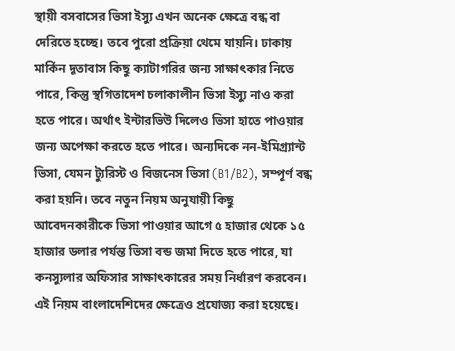স্থায়ী বসবাসের ভিসা ইস্যু এখন অনেক ক্ষেত্রে বন্ধ বা দেরিতে হচ্ছে। তবে পুরো প্রক্রিয়া থেমে যায়নি। ঢাকায় মার্কিন দূতাবাস কিছু ক্যাটাগরির জন্য সাক্ষাৎকার নিতে পারে, কিন্তু স্থগিতাদেশ চলাকালীন ভিসা ইস্যু নাও করা হতে পারে। অর্থাৎ ইন্টারভিউ দিলেও ভিসা হাতে পাওয়ার জন্য অপেক্ষা করতে হতে পারে। অন্যদিকে নন-ইমিগ্র্যান্ট ভিসা, যেমন ট্যুরিস্ট ও বিজনেস ভিসা (B1/B2), সম্পূর্ণ বন্ধ করা হয়নি। তবে নতুন নিয়ম অনুযায়ী কিছু আবেদনকারীকে ভিসা পাওয়ার আগে ৫ হাজার থেকে ১৫ হাজার ডলার পর্যন্ত ভিসা বন্ড জমা দিতে হতে পারে, যা কনস্যুলার অফিসার সাক্ষাৎকারের সময় নির্ধারণ করবেন। এই নিয়ম বাংলাদেশিদের ক্ষেত্রেও প্রযোজ্য করা হয়েছে।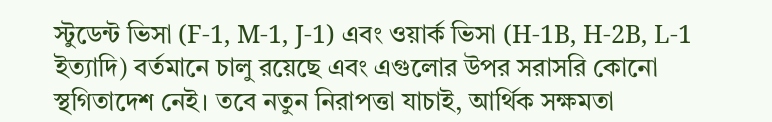স্টুডেন্ট ভিসা (F-1, M-1, J-1) এবং ওয়ার্ক ভিসা (H-1B, H-2B, L-1 ইত্যাদি) বর্তমানে চালু রয়েছে এবং এগুলোর উপর সরাসরি কোনো স্থগিতাদেশ নেই। তবে নতুন নিরাপত্তা যাচাই, আর্থিক সক্ষমতা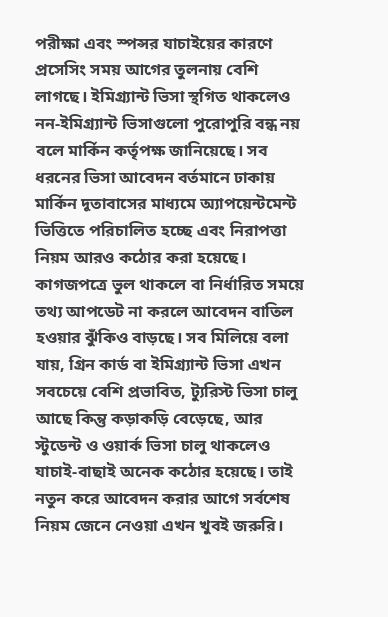পরীক্ষা এবং স্পন্সর যাচাইয়ের কারণে প্রসেসিং সময় আগের তুলনায় বেশি লাগছে। ইমিগ্র্যান্ট ভিসা স্থগিত থাকলেও নন-ইমিগ্র্যান্ট ভিসাগুলো পুরোপুরি বন্ধ নয় বলে মার্কিন কর্তৃপক্ষ জানিয়েছে। সব ধরনের ভিসা আবেদন বর্তমানে ঢাকায় মার্কিন দূতাবাসের মাধ্যমে অ্যাপয়েন্টমেন্ট ভিত্তিতে পরিচালিত হচ্ছে এবং নিরাপত্তা নিয়ম আরও কঠোর করা হয়েছে। কাগজপত্রে ভুল থাকলে বা নির্ধারিত সময়ে তথ্য আপডেট না করলে আবেদন বাতিল হওয়ার ঝুঁকিও বাড়ছে। সব মিলিয়ে বলা যায়, গ্রিন কার্ড বা ইমিগ্র্যান্ট ভিসা এখন সবচেয়ে বেশি প্রভাবিত, ট্যুরিস্ট ভিসা চালু আছে কিন্তু কড়াকড়ি বেড়েছে, আর স্টুডেন্ট ও ওয়ার্ক ভিসা চালু থাকলেও যাচাই-বাছাই অনেক কঠোর হয়েছে। তাই নতুন করে আবেদন করার আগে সর্বশেষ নিয়ম জেনে নেওয়া এখন খুবই জরুরি।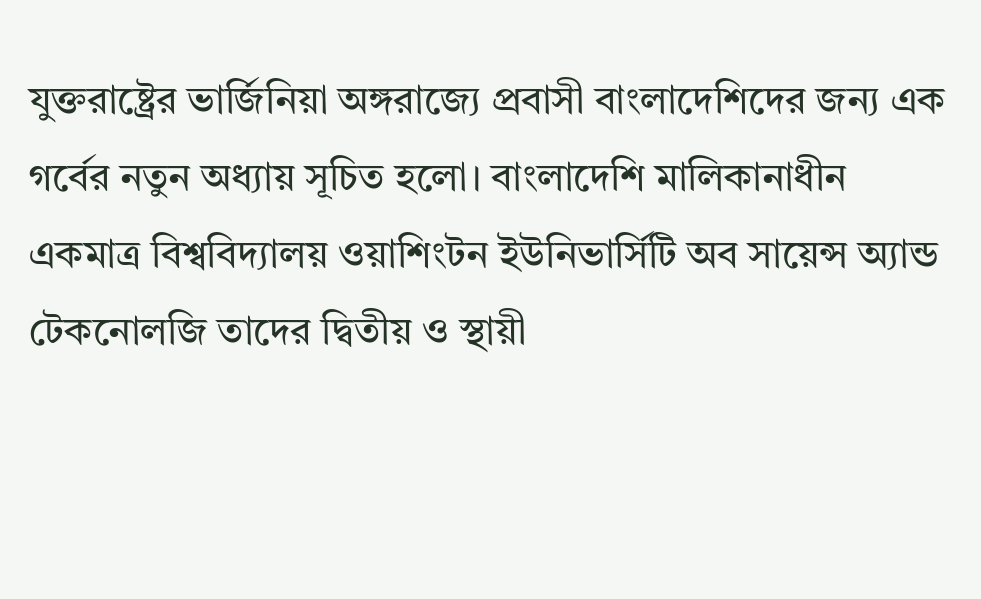যুক্তরাষ্ট্রের ভার্জিনিয়া অঙ্গরাজ্যে প্রবাসী বাংলাদেশিদের জন্য এক গর্বের নতুন অধ্যায় সূচিত হলো। বাংলাদেশি মালিকানাধীন একমাত্র বিশ্ববিদ্যালয় ওয়াশিংটন ইউনিভার্সিটি অব সায়েন্স অ্যান্ড টেকনোলজি তাদের দ্বিতীয় ও স্থায়ী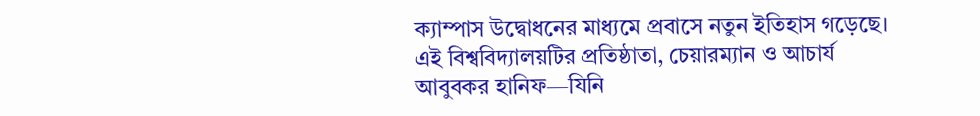ক্যাম্পাস উদ্বোধনের মাধ্যমে প্রবাসে নতুন ইতিহাস গড়েছে। এই বিশ্ববিদ্যালয়টির প্রতিষ্ঠাতা, চেয়ারম্যান ও আচার্য আবুবকর হানিফ—যিনি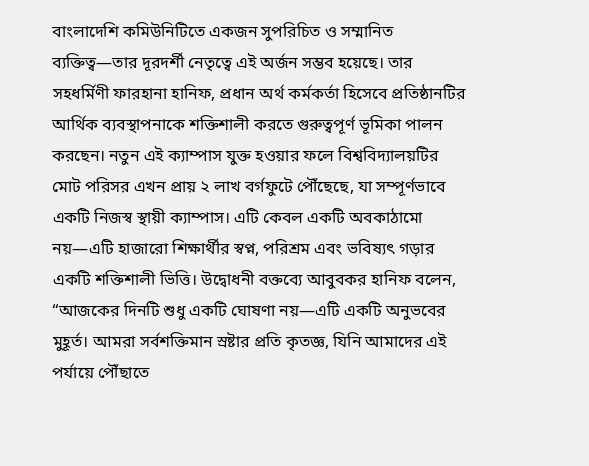বাংলাদেশি কমিউনিটিতে একজন সুপরিচিত ও সম্মানিত ব্যক্তিত্ব—তার দূরদর্শী নেতৃত্বে এই অর্জন সম্ভব হয়েছে। তার সহধর্মিণী ফারহানা হানিফ, প্রধান অর্থ কর্মকর্তা হিসেবে প্রতিষ্ঠানটির আর্থিক ব্যবস্থাপনাকে শক্তিশালী করতে গুরুত্বপূর্ণ ভূমিকা পালন করছেন। নতুন এই ক্যাম্পাস যুক্ত হওয়ার ফলে বিশ্ববিদ্যালয়টির মোট পরিসর এখন প্রায় ২ লাখ বর্গফুটে পৌঁছেছে, যা সম্পূর্ণভাবে একটি নিজস্ব স্থায়ী ক্যাম্পাস। এটি কেবল একটি অবকাঠামো নয়—এটি হাজারো শিক্ষার্থীর স্বপ্ন, পরিশ্রম এবং ভবিষ্যৎ গড়ার একটি শক্তিশালী ভিত্তি। উদ্বোধনী বক্তব্যে আবুবকর হানিফ বলেন, “আজকের দিনটি শুধু একটি ঘোষণা নয়—এটি একটি অনুভবের মুহূর্ত। আমরা সর্বশক্তিমান স্রষ্টার প্রতি কৃতজ্ঞ, যিনি আমাদের এই পর্যায়ে পৌঁছাতে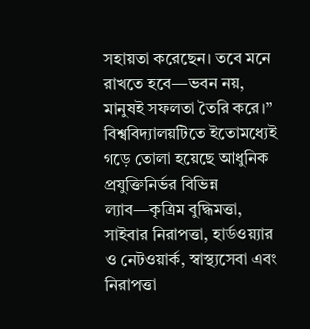সহায়তা করেছেন। তবে মনে রাখতে হবে—ভবন নয়, মানুষই সফলতা তৈরি করে।” বিশ্ববিদ্যালয়টিতে ইতোমধ্যেই গড়ে তোলা হয়েছে আধুনিক প্রযুক্তিনির্ভর বিভিন্ন ল্যাব—কৃত্রিম বুদ্ধিমত্তা, সাইবার নিরাপত্তা, হার্ডওয়্যার ও নেটওয়ার্ক, স্বাস্থ্যসেবা এবং নিরাপত্তা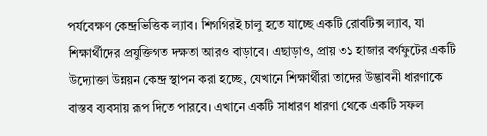পর্যবেক্ষণ কেন্দ্রভিত্তিক ল্যাব। শিগগিরই চালু হতে যাচ্ছে একটি রোবটিক্স ল্যাব, যা শিক্ষার্থীদের প্রযুক্তিগত দক্ষতা আরও বাড়াবে। এছাড়াও, প্রায় ৩১ হাজার বর্গফুটের একটি উদ্যোক্তা উন্নয়ন কেন্দ্র স্থাপন করা হচ্ছে, যেখানে শিক্ষার্থীরা তাদের উদ্ভাবনী ধারণাকে বাস্তব ব্যবসায় রূপ দিতে পারবে। এখানে একটি সাধারণ ধারণা থেকে একটি সফল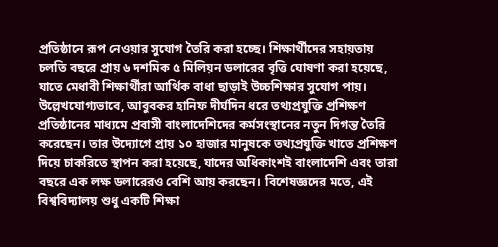প্রতিষ্ঠানে রূপ নেওয়ার সুযোগ তৈরি করা হচ্ছে। শিক্ষার্থীদের সহায়তায় চলতি বছরে প্রায় ৬ দশমিক ৫ মিলিয়ন ডলারের বৃত্তি ঘোষণা করা হয়েছে, যাতে মেধাবী শিক্ষার্থীরা আর্থিক বাধা ছাড়াই উচ্চশিক্ষার সুযোগ পায়। উল্লেখযোগ্যভাবে, আবুবকর হানিফ দীর্ঘদিন ধরে তথ্যপ্রযুক্তি প্রশিক্ষণ প্রতিষ্ঠানের মাধ্যমে প্রবাসী বাংলাদেশিদের কর্মসংস্থানের নতুন দিগন্ত তৈরি করেছেন। তার উদ্যোগে প্রায় ১০ হাজার মানুষকে তথ্যপ্রযুক্তি খাতে প্রশিক্ষণ দিয়ে চাকরিতে স্থাপন করা হয়েছে, যাদের অধিকাংশই বাংলাদেশি এবং তারা বছরে এক লক্ষ ডলারেরও বেশি আয় করছেন। বিশেষজ্ঞদের মতে, এই বিশ্ববিদ্যালয় শুধু একটি শিক্ষা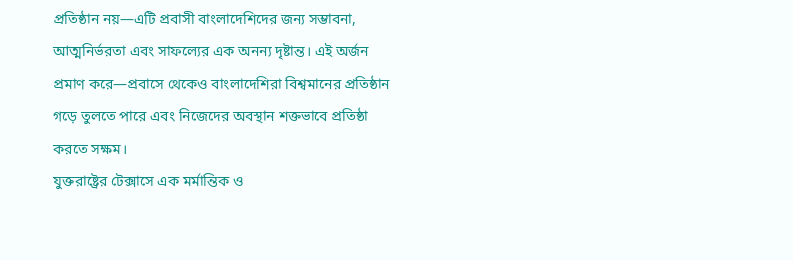প্রতিষ্ঠান নয়—এটি প্রবাসী বাংলাদেশিদের জন্য সম্ভাবনা, আত্মনির্ভরতা এবং সাফল্যের এক অনন্য দৃষ্টান্ত। এই অর্জন প্রমাণ করে—প্রবাসে থেকেও বাংলাদেশিরা বিশ্বমানের প্রতিষ্ঠান গড়ে তুলতে পারে এবং নিজেদের অবস্থান শক্তভাবে প্রতিষ্ঠা করতে সক্ষম।
যুক্তরাষ্ট্রের টেক্সাসে এক মর্মান্তিক ও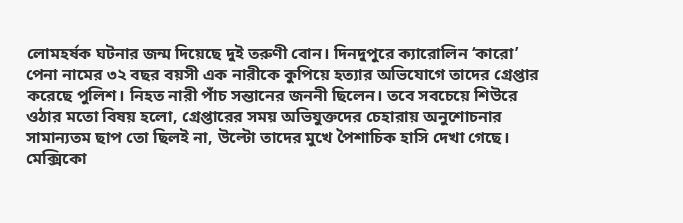লোমহর্ষক ঘটনার জন্ম দিয়েছে দুই তরুণী বোন। দিনদুপুরে ক্যারোলিন ‘কারো’ পেনা নামের ৩২ বছর বয়সী এক নারীকে কুপিয়ে হত্যার অভিযোগে তাদের গ্রেপ্তার করেছে পুলিশ। নিহত নারী পাঁচ সন্তানের জননী ছিলেন। তবে সবচেয়ে শিউরে ওঠার মতো বিষয় হলো, গ্রেপ্তারের সময় অভিযুক্তদের চেহারায় অনুশোচনার সামান্যতম ছাপ তো ছিলই না, উল্টো তাদের মুখে পৈশাচিক হাসি দেখা গেছে। মেক্সিকো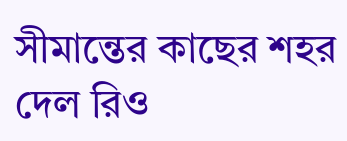সীমান্তের কাছের শহর দেল রিও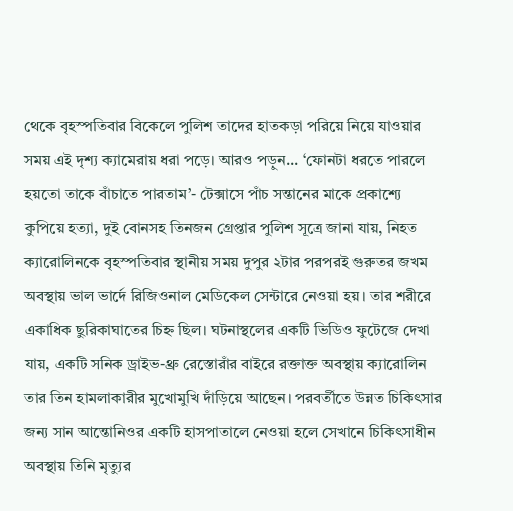থেকে বৃহস্পতিবার বিকেলে পুলিশ তাদের হাতকড়া পরিয়ে নিয়ে যাওয়ার সময় এই দৃশ্য ক্যামেরায় ধরা পড়ে। আরও পড়ুন... ‘ফোনটা ধরতে পারলে হয়তো তাকে বাঁচাতে পারতাম’- টেক্সাসে পাঁচ সন্তানের মাকে প্রকাশ্যে কুপিয়ে হত্যা, দুই বোনসহ তিনজন গ্রেপ্তার পুলিশ সূত্রে জানা যায়, নিহত ক্যারোলিনকে বৃহস্পতিবার স্থানীয় সময় দুপুর ২টার পরপরই গুরুতর জখম অবস্থায় ভাল ভার্দে রিজিওনাল মেডিকেল সেন্টারে নেওয়া হয়। তার শরীরে একাধিক ছুরিকাঘাতের চিহ্ন ছিল। ঘটনাস্থলের একটি ভিডিও ফুটেজে দেখা যায়, একটি সনিক ড্রাইভ-থ্রু রেস্তোরাঁর বাইরে রক্তাক্ত অবস্থায় ক্যারোলিন তার তিন হামলাকারীর মুখোমুখি দাঁড়িয়ে আছেন। পরবর্তীতে উন্নত চিকিৎসার জন্য সান আন্তোনিওর একটি হাসপাতালে নেওয়া হলে সেখানে চিকিৎসাধীন অবস্থায় তিনি মৃত্যুর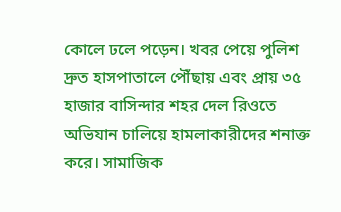কোলে ঢলে পড়েন। খবর পেয়ে পুলিশ দ্রুত হাসপাতালে পৌঁছায় এবং প্রায় ৩৫ হাজার বাসিন্দার শহর দেল রিওতে অভিযান চালিয়ে হামলাকারীদের শনাক্ত করে। সামাজিক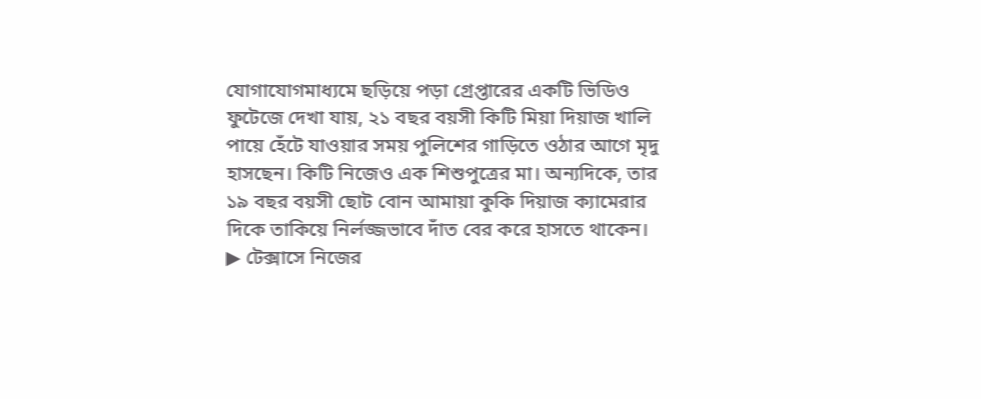যোগাযোগমাধ্যমে ছড়িয়ে পড়া গ্রেপ্তারের একটি ভিডিও ফুটেজে দেখা যায়, ২১ বছর বয়সী কিটি মিয়া দিয়াজ খালি পায়ে হেঁটে যাওয়ার সময় পুলিশের গাড়িতে ওঠার আগে মৃদু হাসছেন। কিটি নিজেও এক শিশুপুত্রের মা। অন্যদিকে, তার ১৯ বছর বয়সী ছোট বোন আমায়া কুকি দিয়াজ ক্যামেরার দিকে তাকিয়ে নির্লজ্জভাবে দাঁত বের করে হাসতে থাকেন। ▶ টেক্সাসে নিজের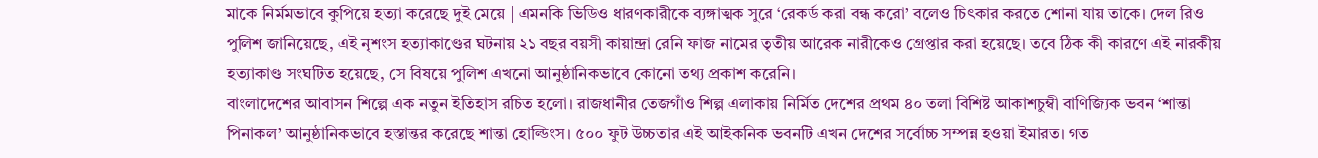মাকে নির্মমভাবে কুপিয়ে হত্যা করেছে দুই মেয়ে | এমনকি ভিডিও ধারণকারীকে ব্যঙ্গাত্মক সুরে ‘রেকর্ড করা বন্ধ করো’ বলেও চিৎকার করতে শোনা যায় তাকে। দেল রিও পুলিশ জানিয়েছে, এই নৃশংস হত্যাকাণ্ডের ঘটনায় ২১ বছর বয়সী কায়ান্দ্রা রেনি ফাজ নামের তৃতীয় আরেক নারীকেও গ্রেপ্তার করা হয়েছে। তবে ঠিক কী কারণে এই নারকীয় হত্যাকাণ্ড সংঘটিত হয়েছে, সে বিষয়ে পুলিশ এখনো আনুষ্ঠানিকভাবে কোনো তথ্য প্রকাশ করেনি।
বাংলাদেশের আবাসন শিল্পে এক নতুন ইতিহাস রচিত হলো। রাজধানীর তেজগাঁও শিল্প এলাকায় নির্মিত দেশের প্রথম ৪০ তলা বিশিষ্ট আকাশচুম্বী বাণিজ্যিক ভবন ‘শান্তা পিনাকল’ আনুষ্ঠানিকভাবে হস্তান্তর করেছে শান্তা হোল্ডিংস। ৫০০ ফুট উচ্চতার এই আইকনিক ভবনটি এখন দেশের সর্বোচ্চ সম্পন্ন হওয়া ইমারত। গত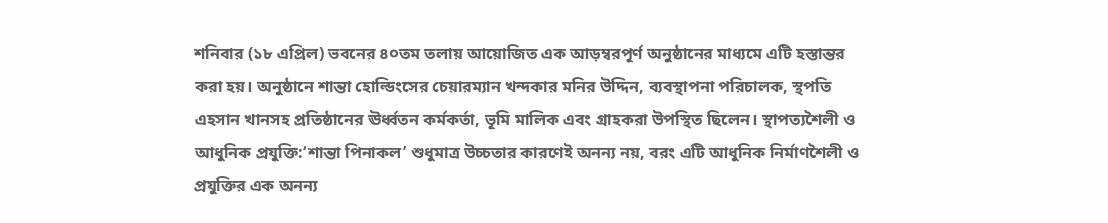শনিবার (১৮ এপ্রিল) ভবনের ৪০তম তলায় আয়োজিত এক আড়ম্বরপূর্ণ অনুষ্ঠানের মাধ্যমে এটি হস্তান্তর করা হয়। অনুষ্ঠানে শান্তা হোল্ডিংসের চেয়ারম্যান খন্দকার মনির উদ্দিন, ব্যবস্থাপনা পরিচালক, স্থপতি এহসান খানসহ প্রতিষ্ঠানের ঊর্ধ্বতন কর্মকর্তা, ভূমি মালিক এবং গ্রাহকরা উপস্থিত ছিলেন। স্থাপত্যশৈলী ও আধুনিক প্রযুক্তি:‘শান্তা পিনাকল’ শুধুমাত্র উচ্চতার কারণেই অনন্য নয়, বরং এটি আধুনিক নির্মাণশৈলী ও প্রযুক্তির এক অনন্য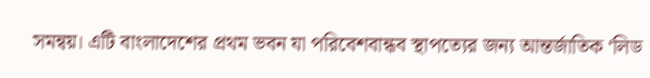সমন্বয়। এটি বাংলাদেশের প্রথম ভবন যা পরিবেশবান্ধব স্থাপত্যের জন্য আন্তর্জাতিক ‘লিড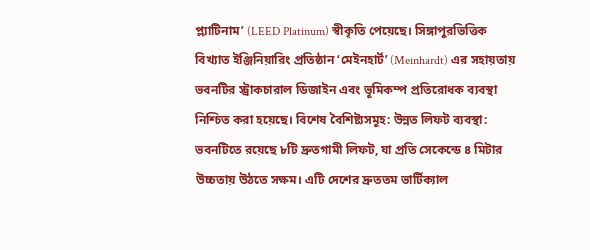প্ল্যাটিনাম’ (LEED Platinum) স্বীকৃতি পেয়েছে। সিঙ্গাপুরভিত্তিক বিখ্যাত ইঞ্জিনিয়ারিং প্রতিষ্ঠান ‘মেইনহার্ট’ (Meinhardt) এর সহায়তায় ভবনটির স্ট্রাকচারাল ডিজাইন এবং ভূমিকম্প প্রতিরোধক ব্যবস্থা নিশ্চিত করা হয়েছে। বিশেষ বৈশিষ্ট্যসমূহ: উন্নত লিফট ব্যবস্থা: ভবনটিতে রয়েছে ৮টি দ্রুতগামী লিফট, যা প্রতি সেকেন্ডে ৪ মিটার উচ্চতায় উঠতে সক্ষম। এটি দেশের দ্রুততম ভার্টিক্যাল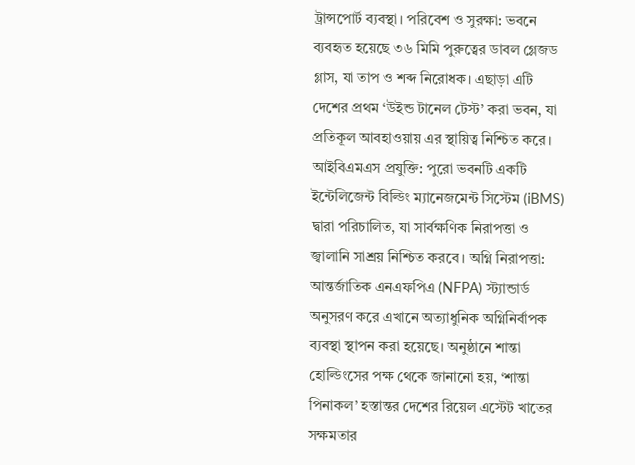ট্রান্সপোর্ট ব্যবস্থা। পরিবেশ ও সুরক্ষা: ভবনে ব্যবহৃত হয়েছে ৩৬ মিমি পুরুত্বের ডাবল গ্লেজড গ্লাস, যা তাপ ও শব্দ নিরোধক। এছাড়া এটি দেশের প্রথম ‘উইন্ড টানেল টেস্ট’ করা ভবন, যা প্রতিকূল আবহাওয়ায় এর স্থায়িত্ব নিশ্চিত করে। আইবিএমএস প্রযুক্তি: পুরো ভবনটি একটি ইন্টেলিজেন্ট বিল্ডিং ম্যানেজমেন্ট সিস্টেম (iBMS) দ্বারা পরিচালিত, যা সার্বক্ষণিক নিরাপত্তা ও জ্বালানি সাশ্রয় নিশ্চিত করবে। অগ্নি নিরাপত্তা: আন্তর্জাতিক এনএফপিএ (NFPA) স্ট্যান্ডার্ড অনুসরণ করে এখানে অত্যাধুনিক অগ্নিনির্বাপক ব্যবস্থা স্থাপন করা হয়েছে। অনুষ্ঠানে শান্তা হোল্ডিংসের পক্ষ থেকে জানানো হয়, ‘শান্তা পিনাকল’ হস্তান্তর দেশের রিয়েল এস্টেট খাতের সক্ষমতার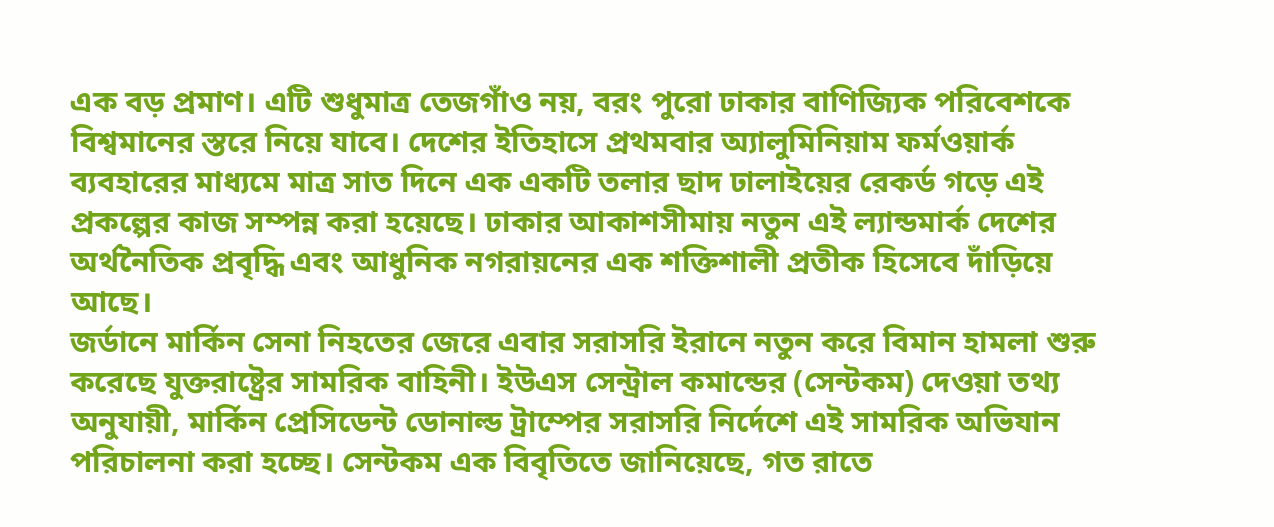এক বড় প্রমাণ। এটি শুধুমাত্র তেজগাঁও নয়, বরং পুরো ঢাকার বাণিজ্যিক পরিবেশকে বিশ্বমানের স্তরে নিয়ে যাবে। দেশের ইতিহাসে প্রথমবার অ্যালুমিনিয়াম ফর্মওয়ার্ক ব্যবহারের মাধ্যমে মাত্র সাত দিনে এক একটি তলার ছাদ ঢালাইয়ের রেকর্ড গড়ে এই প্রকল্পের কাজ সম্পন্ন করা হয়েছে। ঢাকার আকাশসীমায় নতুন এই ল্যান্ডমার্ক দেশের অর্থনৈতিক প্রবৃদ্ধি এবং আধুনিক নগরায়নের এক শক্তিশালী প্রতীক হিসেবে দাঁড়িয়ে আছে।
জর্ডানে মার্কিন সেনা নিহতের জেরে এবার সরাসরি ইরানে নতুন করে বিমান হামলা শুরু করেছে যুক্তরাষ্ট্রের সামরিক বাহিনী। ইউএস সেন্ট্রাল কমান্ডের (সেন্টকম) দেওয়া তথ্য অনুযায়ী, মার্কিন প্রেসিডেন্ট ডোনাল্ড ট্রাম্পের সরাসরি নির্দেশে এই সামরিক অভিযান পরিচালনা করা হচ্ছে। সেন্টকম এক বিবৃতিতে জানিয়েছে, গত রাতে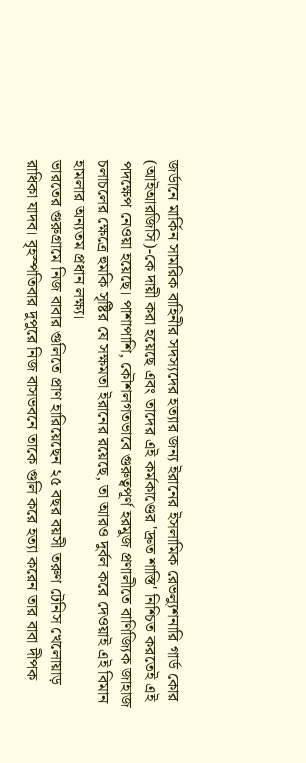জর্ডানে মার্কিন সামরিক বাহিনীর সদস্যদের হত্যার জন্য ইরানের ইসলামিক রেভল্যুশনারি গার্ড কোর (আইআরজিসি)-কে দায়ী করা হয়েছে এবং তাদের এই কর্মকাণ্ডের 'দ্রুত শাস্তি' নিশ্চিত করতেই এই পদক্ষেপ নেওয়া হয়েছে। পাশাপাশি, কৌশলগতভাবে গুরুত্বপূর্ণ হরমুজ প্রণালীতে বাণিজ্যিক জাহাজ চলাচলের ক্ষেত্রে হুমকি সৃষ্টির যে সক্ষমতা ইরানের রয়েছে, তা আরও দুর্বল করে দেওয়াই এই বিমান হামলার অন্যতম প্রধান লক্ষ্য।
ভারতের গুরুগ্রামে নিজ বাবার গুলিতে প্রাণ হারিয়েছেন ২৫ বছর বয়সী তরুণ টেনিস খেলোয়াড় রাধিকা যাদব। বৃহস্পতিবার দুপুরে নিজ বাসভবনে তাকে গুলি করে হত্যা করেন তার বাবা দীপক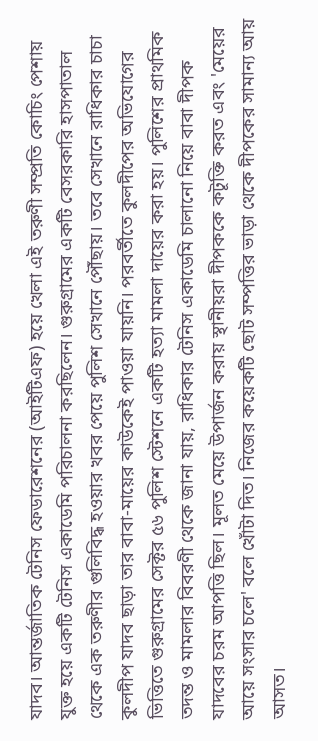যাদব। আন্তর্জাতিক টেনিস ফেডারেশনের (আইটিএফ) হয়ে খেলা এই তরুণী সম্প্রতি কোচিং পেশায় যুক্ত হয়ে একটি টেনিস একাডেমি পরিচালনা করছিলেন। গুরুগ্রামের একটি বেসরকারি হাসপাতাল থেকে এক তরুণীর গুলিবিদ্ধ হওয়ার খবর পেয়ে পুলিশ সেখানে পৌঁছায়। তবে সেখানে রাধিকার চাচা কুলদীপ যাদব ছাড়া তার বাবা-মায়ের কাউকেই পাওয়া যায়নি। পরবর্তীতে কুলদীপের অভিযোগের ভিত্তিতে গুরুগ্রামের সেক্টর ৫৬ পুলিশ স্টেশনে একটি হত্যা মামলা দায়ের করা হয়। পুলিশের প্রাথমিক তদন্ত ও মামলার বিবরণী থেকে জানা যায়, রাধিকার টেনিস একাডেমি চালানো নিয়ে বাবা দীপক যাদবের চরম আপত্তি ছিল। মূলত মেয়ে উপার্জন করায় স্থানীয়রা দীপককে কটূক্তি করত এবং 'মেয়ের আয়ে সংসার চলে' বলে খোঁটা দিত। নিজের কয়েকটি ছোট সম্পত্তির ভাড়া থেকে দীপকের সামান্য আয় আসত।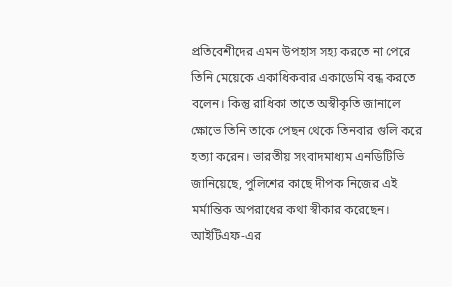প্রতিবেশীদের এমন উপহাস সহ্য করতে না পেরে তিনি মেয়েকে একাধিকবার একাডেমি বন্ধ করতে বলেন। কিন্তু রাধিকা তাতে অস্বীকৃতি জানালে ক্ষোভে তিনি তাকে পেছন থেকে তিনবার গুলি করে হত্যা করেন। ভারতীয় সংবাদমাধ্যম এনডিটিভি জানিয়েছে, পুলিশের কাছে দীপক নিজের এই মর্মান্তিক অপরাধের কথা স্বীকার করেছেন। আইটিএফ-এর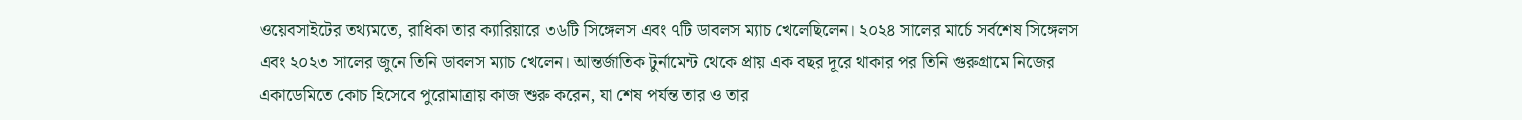ওয়েবসাইটের তথ্যমতে, রাধিকা তার ক্যারিয়ারে ৩৬টি সিঙ্গেলস এবং ৭টি ডাবলস ম্যাচ খেলেছিলেন। ২০২৪ সালের মার্চে সর্বশেষ সিঙ্গেলস এবং ২০২৩ সালের জুনে তিনি ডাবলস ম্যাচ খেলেন। আন্তর্জাতিক টুর্নামেন্ট থেকে প্রায় এক বছর দূরে থাকার পর তিনি গুরুগ্রামে নিজের একাডেমিতে কোচ হিসেবে পুরোমাত্রায় কাজ শুরু করেন, যা শেষ পর্যন্ত তার ও তার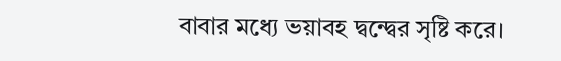বাবার মধ্যে ভয়াবহ দ্বন্দ্বের সৃষ্টি করে।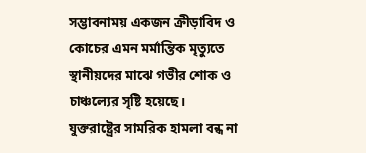সম্ভাবনাময় একজন ক্রীড়াবিদ ও কোচের এমন মর্মান্তিক মৃত্যুতে স্থানীয়দের মাঝে গভীর শোক ও চাঞ্চল্যের সৃষ্টি হয়েছে।
যুক্তরাষ্ট্রের সামরিক হামলা বন্ধ না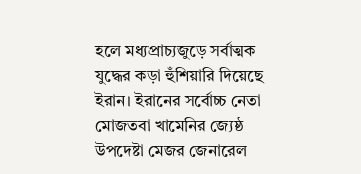হলে মধ্যপ্রাচ্যজুড়ে সর্বাত্মক যুদ্ধের কড়া হুঁশিয়ারি দিয়েছে ইরান। ইরানের সর্বোচ্চ নেতা মোজতবা খামেনির জ্যেষ্ঠ উপদেষ্টা মেজর জেনারেল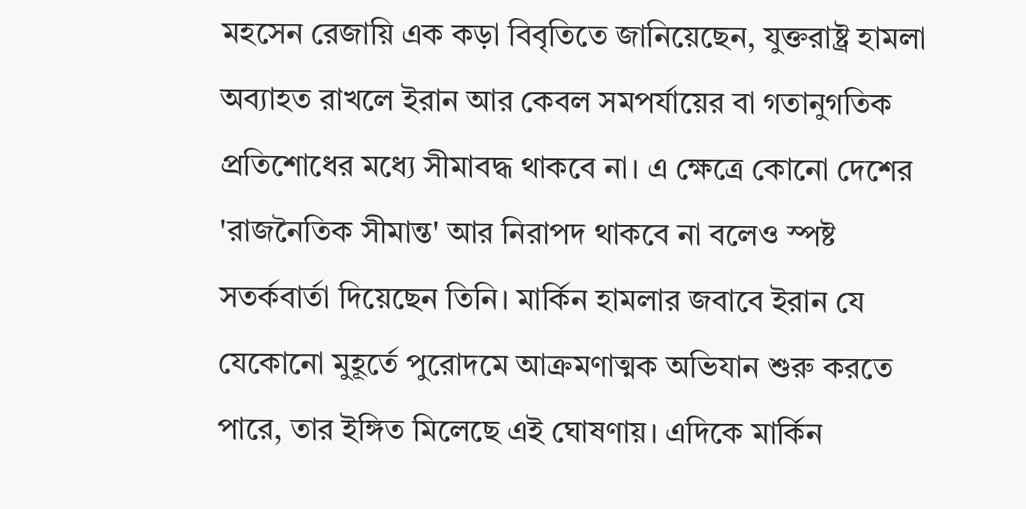মহসেন রেজায়ি এক কড়া বিবৃতিতে জানিয়েছেন, যুক্তরাষ্ট্র হামলা অব্যাহত রাখলে ইরান আর কেবল সমপর্যায়ের বা গতানুগতিক প্রতিশোধের মধ্যে সীমাবদ্ধ থাকবে না। এ ক্ষেত্রে কোনো দেশের 'রাজনৈতিক সীমান্ত' আর নিরাপদ থাকবে না বলেও স্পষ্ট সতর্কবার্তা দিয়েছেন তিনি। মার্কিন হামলার জবাবে ইরান যে যেকোনো মুহূর্তে পুরোদমে আক্রমণাত্মক অভিযান শুরু করতে পারে, তার ইঙ্গিত মিলেছে এই ঘোষণায়। এদিকে মার্কিন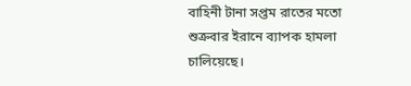বাহিনী টানা সপ্তম রাতের মতো শুক্রবার ইরানে ব্যাপক হামলা চালিয়েছে।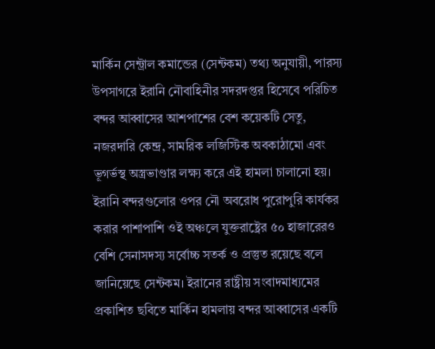মার্কিন সেন্ট্রাল কমান্ডের (সেন্টকম) তথ্য অনুযায়ী, পারস্য উপসাগরে ইরানি নৌবাহিনীর সদরদপ্তর হিসেবে পরিচিত বন্দর আব্বাসের আশপাশের বেশ কয়েকটি সেতু, নজরদারি কেন্দ্র, সামরিক লজিস্টিক অবকাঠামো এবং ভূগর্ভস্থ অস্ত্রভাণ্ডার লক্ষ্য করে এই হামলা চালানো হয়। ইরানি বন্দরগুলোর ওপর নৌ অবরোধ পুরোপুরি কার্যকর করার পাশাপাশি ওই অঞ্চলে যুক্তরাষ্ট্রের ৫০ হাজারেরও বেশি সেনাসদস্য সর্বোচ্চ সতর্ক ও প্রস্তুত রয়েছে বলে জানিয়েছে সেন্টকম। ইরানের রাষ্ট্রীয় সংবাদমাধ্যমের প্রকাশিত ছবিতে মার্কিন হামলায় বন্দর আব্বাসের একটি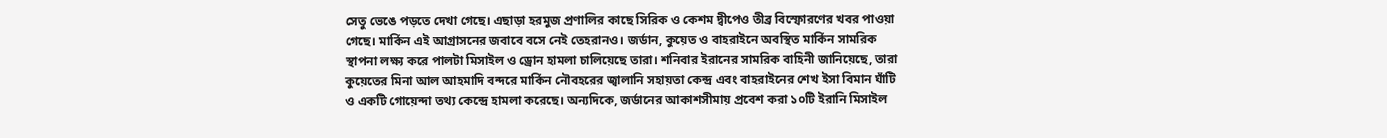সেতু ভেঙে পড়তে দেখা গেছে। এছাড়া হরমুজ প্রণালির কাছে সিরিক ও কেশম দ্বীপেও তীব্র বিস্ফোরণের খবর পাওয়া গেছে। মার্কিন এই আগ্রাসনের জবাবে বসে নেই তেহরানও। জর্ডান, কুয়েত ও বাহরাইনে অবস্থিত মার্কিন সামরিক স্থাপনা লক্ষ্য করে পালটা মিসাইল ও ড্রোন হামলা চালিয়েছে তারা। শনিবার ইরানের সামরিক বাহিনী জানিয়েছে, তারা কুয়েতের মিনা আল আহমাদি বন্দরে মার্কিন নৌবহরের জ্বালানি সহায়তা কেন্দ্র এবং বাহরাইনের শেখ ইসা বিমান ঘাঁটি ও একটি গোয়েন্দা তথ্য কেন্দ্রে হামলা করেছে। অন্যদিকে, জর্ডানের আকাশসীমায় প্রবেশ করা ১০টি ইরানি মিসাইল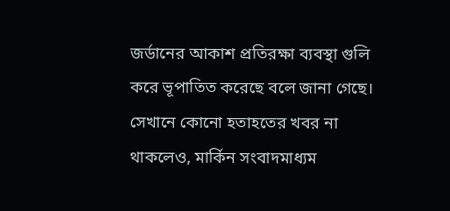জর্ডানের আকাশ প্রতিরক্ষা ব্যবস্থা গুলি করে ভূপাতিত করেছে বলে জানা গেছে। সেখানে কোনো হতাহতের খবর না থাকলেও, মার্কিন সংবাদমাধ্যম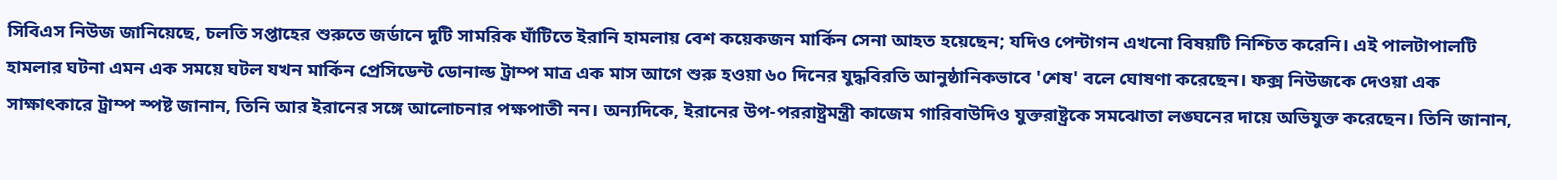সিবিএস নিউজ জানিয়েছে, চলতি সপ্তাহের শুরুতে জর্ডানে দুটি সামরিক ঘাঁটিতে ইরানি হামলায় বেশ কয়েকজন মার্কিন সেনা আহত হয়েছেন; যদিও পেন্টাগন এখনো বিষয়টি নিশ্চিত করেনি। এই পালটাপালটি হামলার ঘটনা এমন এক সময়ে ঘটল যখন মার্কিন প্রেসিডেন্ট ডোনাল্ড ট্রাম্প মাত্র এক মাস আগে শুরু হওয়া ৬০ দিনের যুদ্ধবিরতি আনুষ্ঠানিকভাবে 'শেষ' বলে ঘোষণা করেছেন। ফক্স নিউজকে দেওয়া এক সাক্ষাৎকারে ট্রাম্প স্পষ্ট জানান, তিনি আর ইরানের সঙ্গে আলোচনার পক্ষপাতী নন। অন্যদিকে, ইরানের উপ-পররাষ্ট্রমন্ত্রী কাজেম গারিবাউদিও যুক্তরাষ্ট্রকে সমঝোতা লঙ্ঘনের দায়ে অভিযুক্ত করেছেন। তিনি জানান,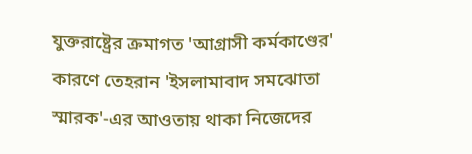যুক্তরাষ্ট্রের ক্রমাগত 'আগ্রাসী কর্মকাণ্ডের' কারণে তেহরান 'ইসলামাবাদ সমঝোতা স্মারক'-এর আওতায় থাকা নিজেদের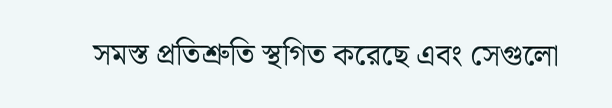সমস্ত প্রতিশ্রুতি স্থগিত করেছে এবং সেগুলো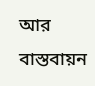আর বাস্তবায়ন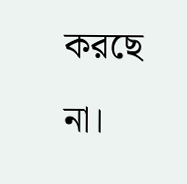করছে না।